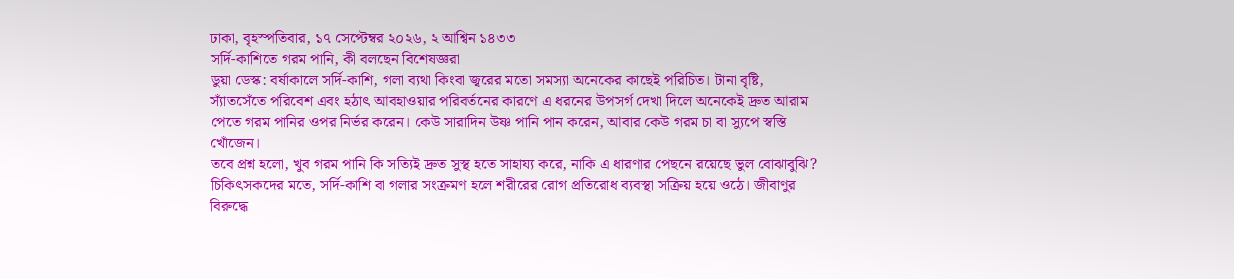ঢাকা, বৃহস্পতিবার, ১৭ সেপ্টেম্বর ২০২৬, ২ আশ্বিন ১৪৩৩
সর্দি-কাশিতে গরম পানি, কী বলছেন বিশেষজ্ঞরা
ডুয়া ডেস্ক: বর্ষাকালে সর্দি-কাশি, গলা ব্যথা কিংবা জ্বরের মতো সমস্যা অনেকের কাছেই পরিচিত। টানা বৃষ্টি, স্যাঁতসেঁতে পরিবেশ এবং হঠাৎ আবহাওয়ার পরিবর্তনের কারণে এ ধরনের উপসর্গ দেখা দিলে অনেকেই দ্রুত আরাম পেতে গরম পানির ওপর নির্ভর করেন। কেউ সারাদিন উষ্ণ পানি পান করেন, আবার কেউ গরম চা বা স্যুপে স্বস্তি খোঁজেন।
তবে প্রশ্ন হলো, খুব গরম পানি কি সত্যিই দ্রুত সুস্থ হতে সাহায্য করে, নাকি এ ধারণার পেছনে রয়েছে ভুল বোঝাবুঝি?
চিকিৎসকদের মতে, সর্দি-কাশি বা গলার সংক্রমণ হলে শরীরের রোগ প্রতিরোধ ব্যবস্থা সক্রিয় হয়ে ওঠে। জীবাণুর বিরুদ্ধে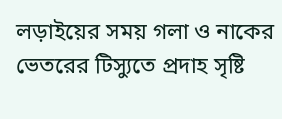লড়াইয়ের সময় গলা ও নাকের ভেতরের টিস্যুতে প্রদাহ সৃষ্টি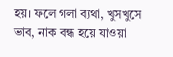হয়। ফলে গলা ব্যথা, খুসখুসে ভাব, নাক বন্ধ হয়ে যাওয়া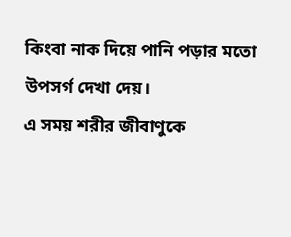কিংবা নাক দিয়ে পানি পড়ার মতো উপসর্গ দেখা দেয়।
এ সময় শরীর জীবাণুকে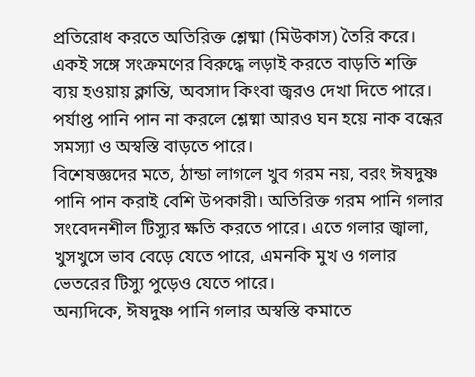প্রতিরোধ করতে অতিরিক্ত শ্লেষ্মা (মিউকাস) তৈরি করে। একই সঙ্গে সংক্রমণের বিরুদ্ধে লড়াই করতে বাড়তি শক্তি ব্যয় হওয়ায় ক্লান্তি, অবসাদ কিংবা জ্বরও দেখা দিতে পারে। পর্যাপ্ত পানি পান না করলে শ্লেষ্মা আরও ঘন হয়ে নাক বন্ধের সমস্যা ও অস্বস্তি বাড়তে পারে।
বিশেষজ্ঞদের মতে, ঠান্ডা লাগলে খুব গরম নয়, বরং ঈষদুষ্ণ পানি পান করাই বেশি উপকারী। অতিরিক্ত গরম পানি গলার সংবেদনশীল টিস্যুর ক্ষতি করতে পারে। এতে গলার জ্বালা, খুসখুসে ভাব বেড়ে যেতে পারে, এমনকি মুখ ও গলার ভেতরের টিস্যু পুড়েও যেতে পারে।
অন্যদিকে, ঈষদুষ্ণ পানি গলার অস্বস্তি কমাতে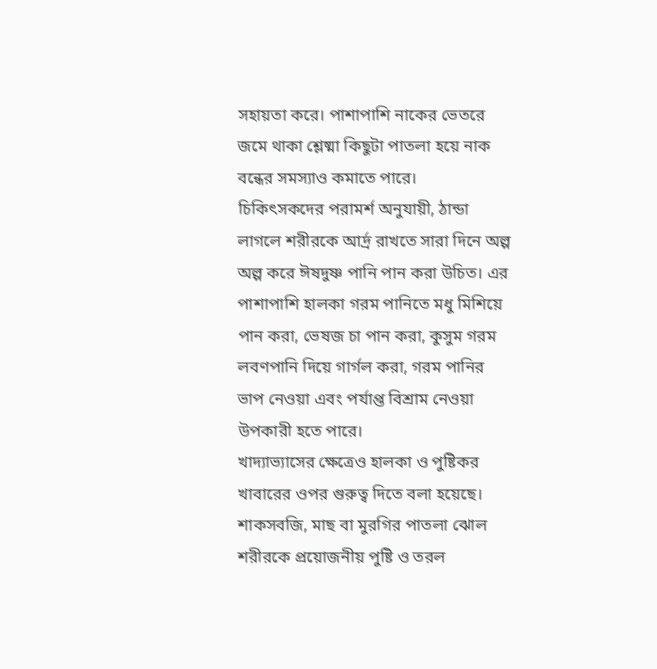সহায়তা করে। পাশাপাশি নাকের ভেতরে জমে থাকা শ্লেষ্মা কিছুটা পাতলা হয়ে নাক বন্ধের সমস্যাও কমাতে পারে।
চিকিৎসকদের পরামর্শ অনুযায়ী, ঠান্ডা লাগলে শরীরকে আর্দ্র রাখতে সারা দিনে অল্প অল্প করে ঈষদুষ্ণ পানি পান করা উচিত। এর পাশাপাশি হালকা গরম পানিতে মধু মিশিয়ে পান করা, ভেষজ চা পান করা, কুসুম গরম লবণপানি দিয়ে গার্গল করা, গরম পানির ভাপ নেওয়া এবং পর্যাপ্ত বিশ্রাম নেওয়া উপকারী হতে পারে।
খাদ্যাভ্যাসের ক্ষেত্রেও হালকা ও পুষ্টিকর খাবারের ওপর গুরুত্ব দিতে বলা হয়েছে। শাকসবজি, মাছ বা মুরগির পাতলা ঝোল শরীরকে প্রয়োজনীয় পুষ্টি ও তরল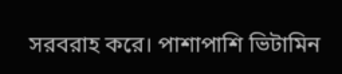সরবরাহ করে। পাশাপাশি ভিটামিন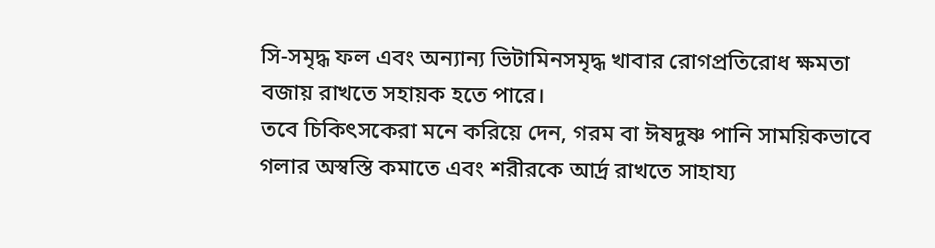সি-সমৃদ্ধ ফল এবং অন্যান্য ভিটামিনসমৃদ্ধ খাবার রোগপ্রতিরোধ ক্ষমতা বজায় রাখতে সহায়ক হতে পারে।
তবে চিকিৎসকেরা মনে করিয়ে দেন, গরম বা ঈষদুষ্ণ পানি সাময়িকভাবে গলার অস্বস্তি কমাতে এবং শরীরকে আর্দ্র রাখতে সাহায্য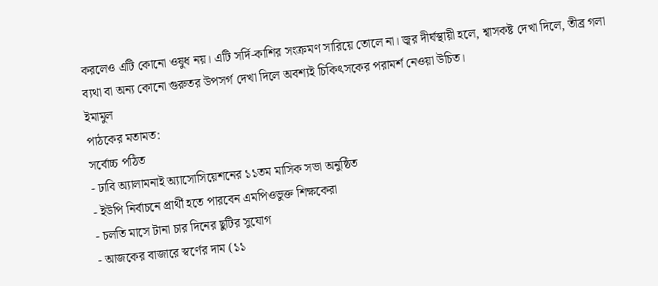করলেও এটি কোনো ওষুধ নয়। এটি সর্দি-কাশির সংক্রমণ সারিয়ে তোলে না। জ্বর দীর্ঘস্থায়ী হলে, শ্বাসকষ্ট দেখা দিলে, তীব্র গলা ব্যথা বা অন্য কোনো গুরুতর উপসর্গ দেখা দিলে অবশ্যই চিকিৎসকের পরামর্শ নেওয়া উচিত।
ইমামুল
পাঠকের মতামত:
সর্বোচ্চ পঠিত
- ঢাবি অ্যালামনাই অ্যাসোসিয়েশনের ১১তম মাসিক সভা অনুষ্ঠিত
- ইউপি নির্বাচনে প্রার্থী হতে পারবেন এমপিওভুক্ত শিক্ষকেরা
- চলতি মাসে টানা চার দিনের ছুটির সুযোগ
- আজকের বাজারে স্বর্ণের দাম (১১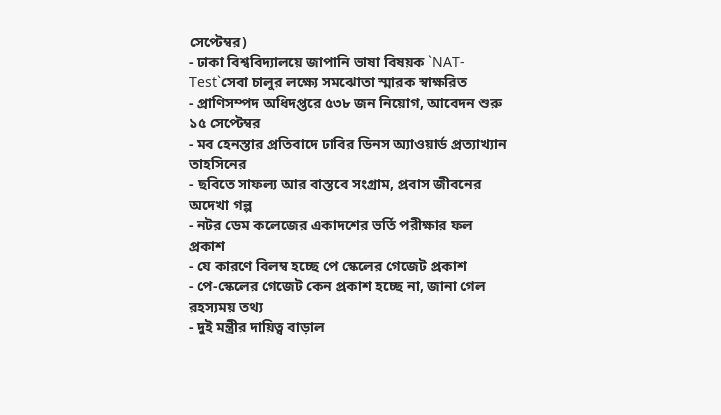সেপ্টেম্বর)
- ঢাকা বিশ্ববিদ্যালয়ে জাপানি ভাষা বিষয়ক `NAT-Test`সেবা চালুর লক্ষ্যে সমঝোতা স্মারক স্বাক্ষরিত
- প্রাণিসম্পদ অধিদপ্তরে ৫৩৮ জন নিয়োগ, আবেদন শুরু ১৫ সেপ্টেম্বর
- মব হেনস্তার প্রতিবাদে ঢাবির ডিনস অ্যাওয়ার্ড প্রত্যাখ্যান তাহসিনের
- ছবিতে সাফল্য আর বাস্তবে সংগ্রাম, প্রবাস জীবনের অদেখা গল্প
- নটর ডেম কলেজের একাদশের ভর্তি পরীক্ষার ফল প্রকাশ
- যে কারণে বিলম্ব হচ্ছে পে স্কেলের গেজেট প্রকাশ
- পে-স্কেলের গেজেট কেন প্রকাশ হচ্ছে না, জানা গেল রহস্যময় তথ্য
- দুই মন্ত্রীর দায়িত্ব বাড়াল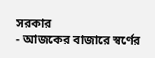সরকার
- আজকের বাজারে স্বর্ণের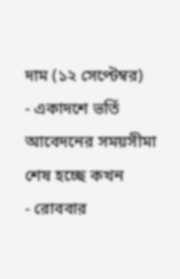দাম (১২ সেপ্টেম্বর)
- একাদশে ভর্তি আবেদনের সময়সীমা শেষ হচ্ছে কখন
- রোববার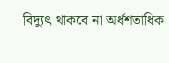বিদ্যুৎ থাকবে না অর্ধশতাধিক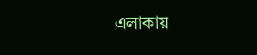এলাকায়